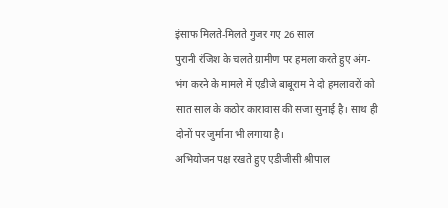इंसाफ मिलते-मिलते गुजर गए 26 साल
पुरानी रंजिश के चलते ग्रामीण पर हमला करते हुए अंग-भंग करने के मामले में एडीजे बाबूराम ने दो हमलावरों को सात साल के कठोर कारावास की सजा सुनाई है। साथ ही दोनों पर जुर्माना भी लगाया है।
अभियोजन पक्ष रखते हुए एडीजीसी श्रीपाल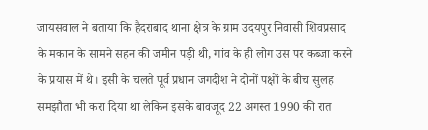जायसवाल ने बताया कि हैदराबाद थाना क्षेत्र के ग्राम उदयपुर निवासी शिवप्रसाद के मकान के सामने सहन की जमीन पड़ी थी, गांव के ही लोग उस पर कब्जा करने के प्रयास में थे। इसी के चलते पूर्व प्रधान जगदीश ने दोनों पक्षों के बीच सुलह समझौता भी करा दिया था लेकिन इसके बावजूद 22 अगस्त 1990 की रात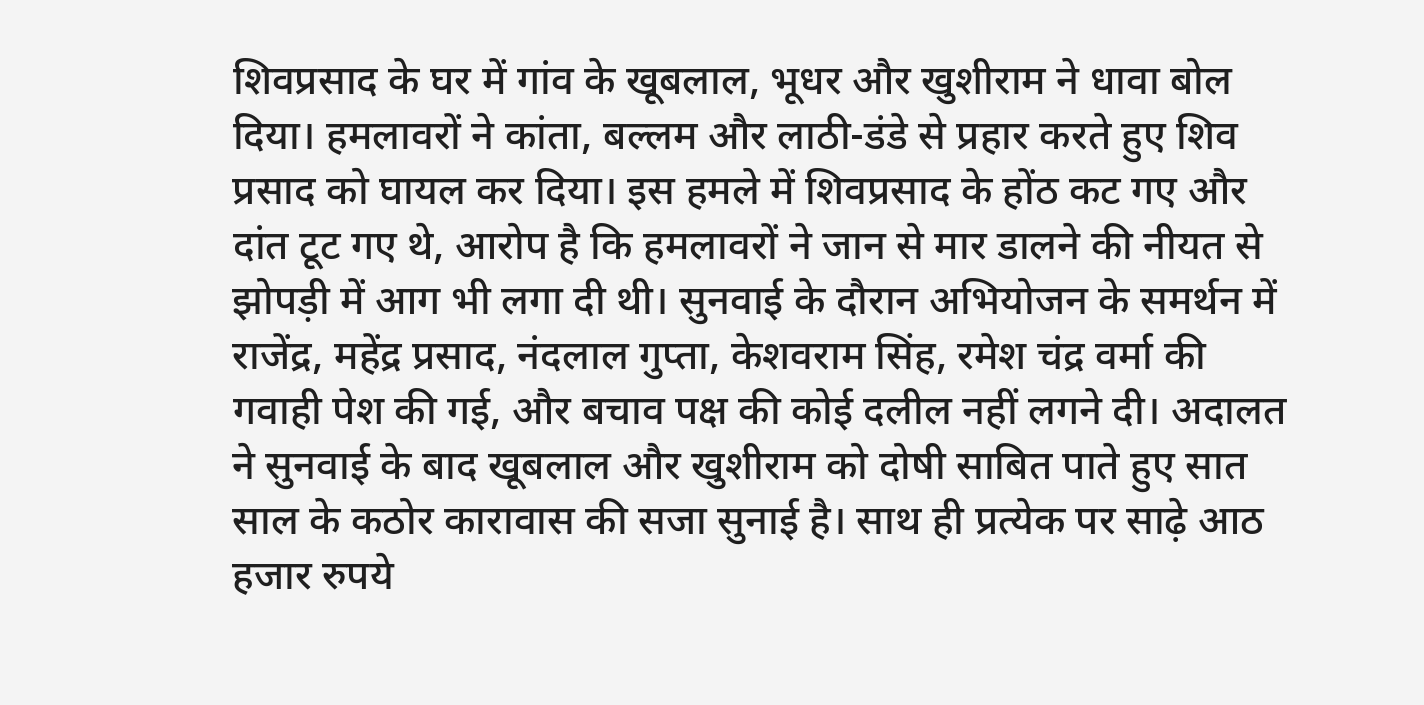शिवप्रसाद के घर में गांव के खूबलाल, भूधर और खुशीराम ने धावा बोल दिया। हमलावरों ने कांता, बल्लम और लाठी-डंडे से प्रहार करते हुए शिव प्रसाद को घायल कर दिया। इस हमले में शिवप्रसाद के होंठ कट गए और दांत टूट गए थे, आरोप है कि हमलावरों ने जान से मार डालने की नीयत से झोपड़ी में आग भी लगा दी थी। सुनवाई के दौरान अभियोजन के समर्थन में राजेंद्र, महेंद्र प्रसाद, नंदलाल गुप्ता, केशवराम सिंह, रमेश चंद्र वर्मा की गवाही पेश की गई, और बचाव पक्ष की कोई दलील नहीं लगने दी। अदालत ने सुनवाई के बाद खूबलाल और खुशीराम को दोषी साबित पाते हुए सात साल के कठोर कारावास की सजा सुनाई है। साथ ही प्रत्येक पर साढ़े आठ हजार रुपये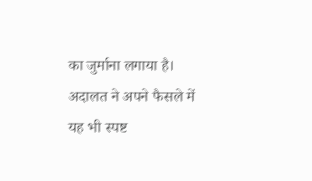का जुर्माना लगाया है। अदालत ने अपने फैसले में यह भी स्पष्ट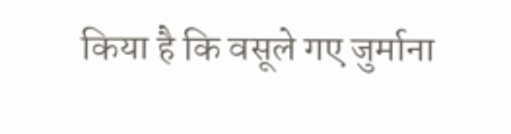किया है कि वसूले गए जुर्माना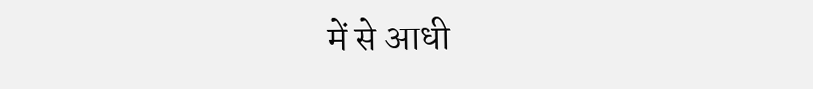में से आधी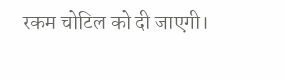रकम चोटिल को दी जाएगी।